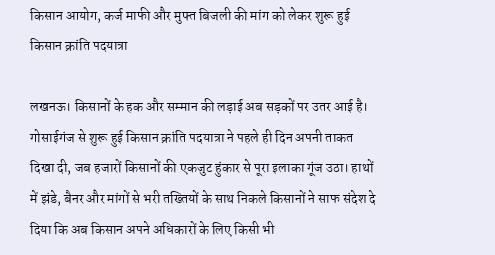किसान आयोग, कर्ज माफी और मुफ्त बिजली की मांग को लेकर शुरू हुई किसान क्रांति पदयात्रा

लखनऊ। किसानों के हक और सम्मान की लड़ाई अब सड़कों पर उतर आई है। गोसाईगंज से शुरू हुई किसान क्रांति पदयात्रा ने पहले ही दिन अपनी ताकत दिखा दी, जब हजारों किसानों की एकजुट हुंकार से पूरा इलाका गूंज उठा। हाथों में झंडे, बैनर और मांगों से भरी तख्तियों के साथ निकले किसानों ने साफ संदेश दे दिया कि अब किसान अपने अधिकारों के लिए किसी भी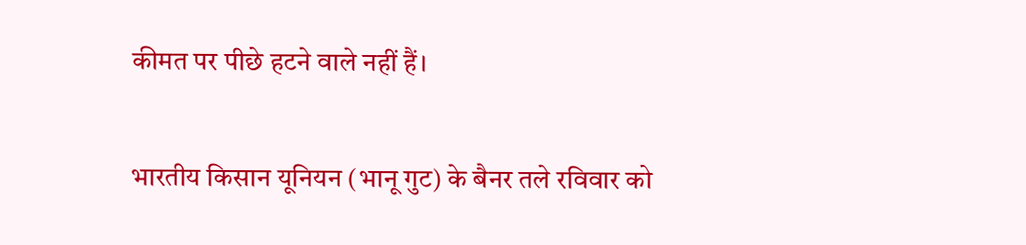कीमत पर पीछे हटने वाले नहीं हैं।

भारतीय किसान यूनियन (भानू गुट) के बैनर तले रविवार को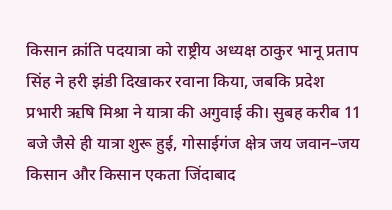किसान क्रांति पदयात्रा को राष्ट्रीय अध्यक्ष ठाकुर भानू प्रताप सिंह ने हरी झंडी दिखाकर रवाना किया, जबकि प्रदेश प्रभारी ऋषि मिश्रा ने यात्रा की अगुवाई की। सुबह करीब 11 बजे जैसे ही यात्रा शुरू हुई, गोसाईगंज क्षेत्र जय जवान–जय किसान और किसान एकता जिंदाबाद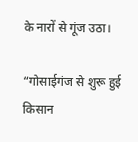के नारों से गूंज उठा।

“गोसाईगंज से शुरू हुई किसान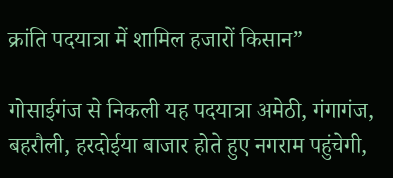क्रांति पदयात्रा में शामिल हजारों किसान”

गोसाईगंज से निकली यह पदयात्रा अमेठी, गंगागंज, बहरौली, हरदोईया बाजार होते हुए नगराम पहुंचेगी,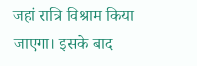जहां रात्रि विश्राम किया जाएगा। इसके बाद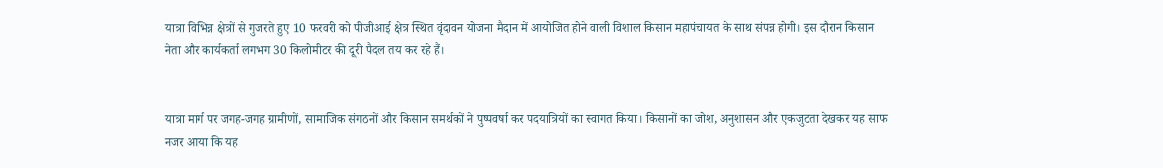यात्रा विभिन्न क्षेत्रों से गुजरते हुए 10 फरवरी को पीजीआई क्षेत्र स्थित वृंदावन योजना मैदान में आयोजित होने वाली विशाल किसान महापंचायत के साथ संपन्न होगी। इस दौरान किसान नेता और कार्यकर्ता लगभग 30 किलोमीटर की दूरी पैदल तय कर रहे हैं।


यात्रा मार्ग पर जगह-जगह ग्रामीणों, सामाजिक संगठनों और किसान समर्थकों ने पुष्पवर्षा कर पदयात्रियों का स्वागत किया। किसानों का जोश, अनुशासन और एकजुटता देखकर यह साफ नजर आया कि यह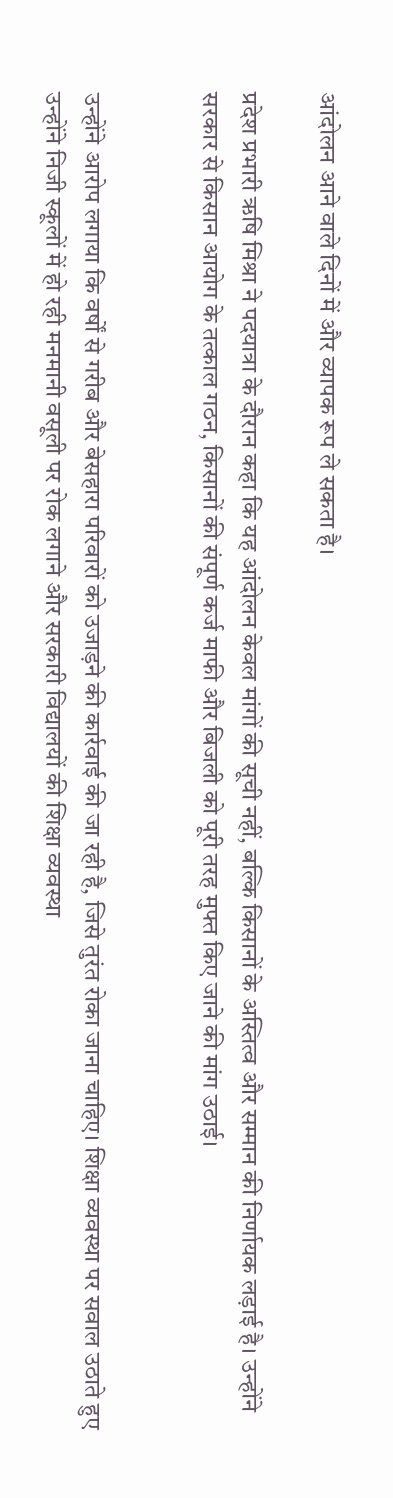आंदोलन आने वाले दिनों में और व्यापक रूप ले सकता है।

प्रदेश प्रभारी ऋषि मिश्रा ने पदयात्रा के दौरान कहा कि यह आंदोलन केवल मांगों की सूची नहीं, बल्कि किसानों के अस्तित्व और सम्मान की निर्णायक लड़ाई है। उन्होंने सरकार से किसान आयोग के तत्काल गठन, किसानों की संपूर्ण कर्ज माफी और बिजली को पूरी तरह मुफ्त किए जाने की मांग उठाई।


उन्होंने आरोप लगाया कि वर्षों से गरीब और बेसहारा परिवारों को उजाड़ने की कार्रवाई की जा रही है, जिसे तुरंत रोका जाना चाहिए। शिक्षा व्यवस्था पर सवाल उठाते हुए उन्होंने निजी स्कूलों में हो रही मनमानी वसूली पर रोक लगाने और सरकारी विद्यालयों की शिक्षा व्यवस्था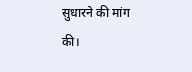सुधारने की मांग की।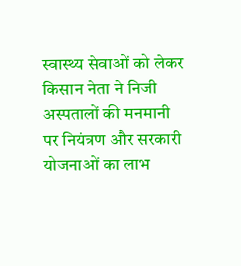स्वास्थ्य सेवाओं को लेकर किसान नेता ने निजी अस्पतालों की मनमानी पर नियंत्रण और सरकारी योजनाओं का लाभ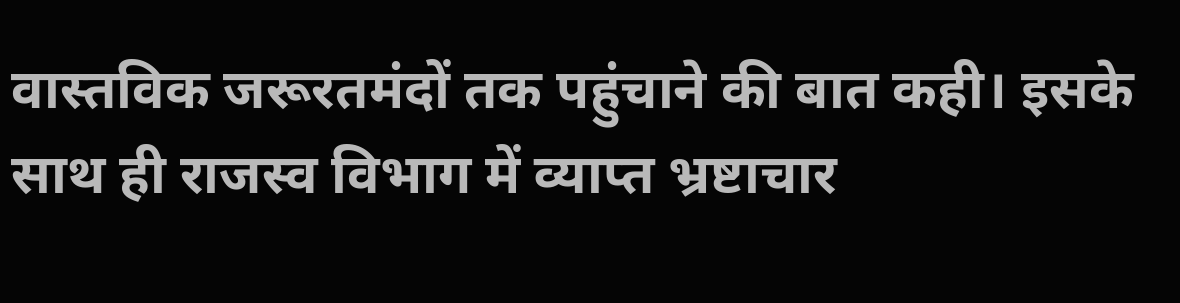वास्तविक जरूरतमंदों तक पहुंचाने की बात कही। इसके साथ ही राजस्व विभाग में व्याप्त भ्रष्टाचार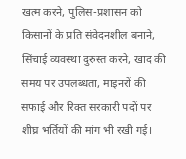खत्म करने, पुलिस-प्रशासन को किसानों के प्रति संवेदनशील बनाने, सिंचाई व्यवस्था दुरुस्त करने, खाद की समय पर उपलब्धता, माइनरों की सफाई और रिक्त सरकारी पदों पर शीघ्र भर्तियों की मांग भी रखी गई।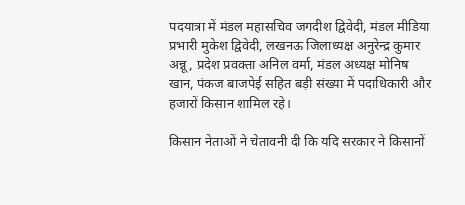पदयात्रा में मंडल महासचिव जगदीश द्विवेदी, मंडल मीडिया प्रभारी मुकेश द्विवेदी, लखनऊ जिलाध्यक्ष अनुरेन्द्र कुमार अन्नू, प्रदेश प्रवक्ता अनिल वर्मा, मंडल अध्यक्ष मोनिष खान, पंकज बाजपेई सहित बड़ी संख्या में पदाधिकारी और हजारों किसान शामिल रहे।

किसान नेताओं ने चेतावनी दी कि यदि सरकार ने किसानों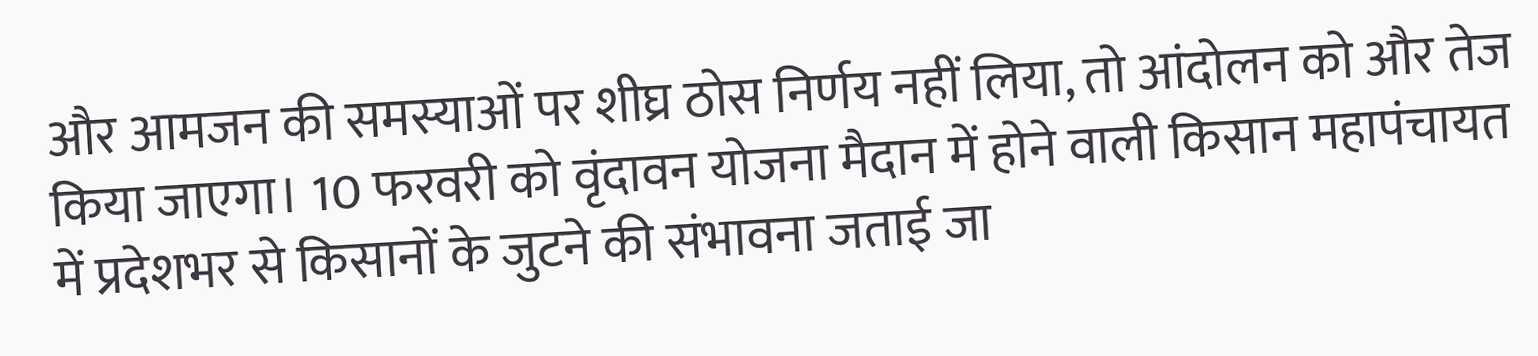और आमजन की समस्याओं पर शीघ्र ठोस निर्णय नहीं लिया, तो आंदोलन को और तेज किया जाएगा। 10 फरवरी को वृंदावन योजना मैदान में होने वाली किसान महापंचायत में प्रदेशभर से किसानों के जुटने की संभावना जताई जा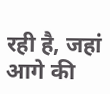रही है, जहां आगे की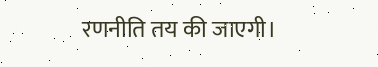रणनीति तय की जाएगी।